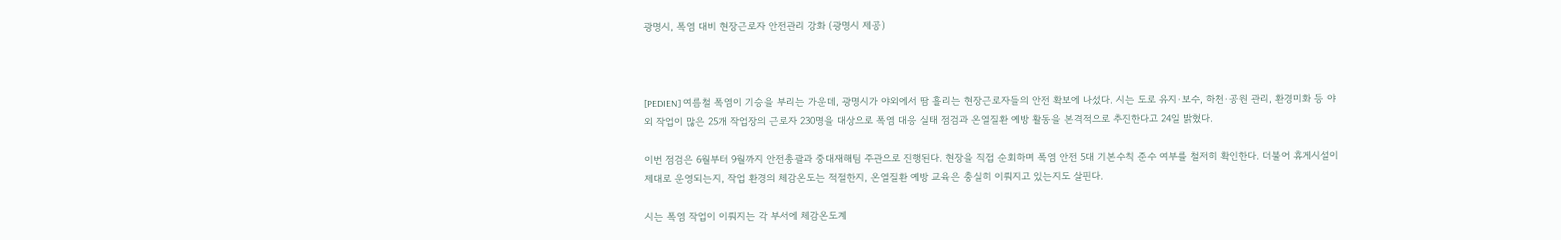광명시, 폭염 대비 현장근로자 안전관리 강화 (광명시 제공)



[PEDIEN] 여름철 폭염이 기승을 부리는 가운데, 광명시가 야외에서 땀 흘리는 현장근로자들의 안전 확보에 나섰다. 시는 도로 유지·보수, 하천·공원 관리, 환경미화 등 야외 작업이 많은 25개 작업장의 근로자 230명을 대상으로 폭염 대응 실태 점검과 온열질환 예방 활동을 본격적으로 추진한다고 24일 밝혔다.

이번 점검은 6월부터 9월까지 안전총괄과 중대재해팀 주관으로 진행된다. 현장을 직접 순회하며 폭염 안전 5대 기본수칙 준수 여부를 철저히 확인한다. 더불어 휴게시설이 제대로 운영되는지, 작업 환경의 체감온도는 적절한지, 온열질환 예방 교육은 충실히 이뤄지고 있는지도 살핀다.

시는 폭염 작업이 이뤄지는 각 부서에 체감온도계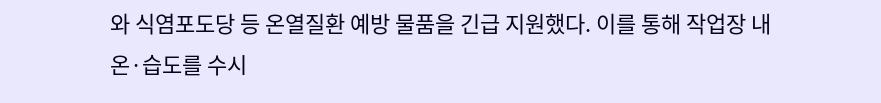와 식염포도당 등 온열질환 예방 물품을 긴급 지원했다. 이를 통해 작업장 내 온·습도를 수시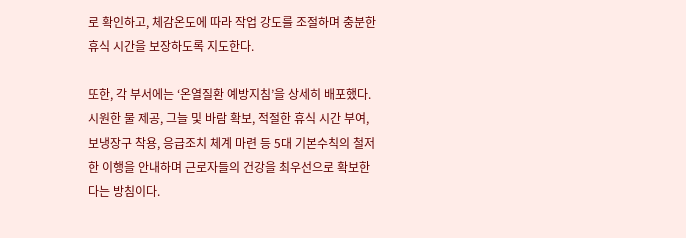로 확인하고, 체감온도에 따라 작업 강도를 조절하며 충분한 휴식 시간을 보장하도록 지도한다.

또한, 각 부서에는 ‘온열질환 예방지침’을 상세히 배포했다. 시원한 물 제공, 그늘 및 바람 확보, 적절한 휴식 시간 부여, 보냉장구 착용, 응급조치 체계 마련 등 5대 기본수칙의 철저한 이행을 안내하며 근로자들의 건강을 최우선으로 확보한다는 방침이다.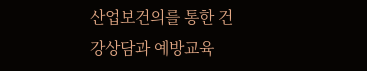산업보건의를 통한 건강상담과 예방교육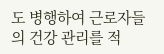도 병행하여 근로자들의 건강 관리를 적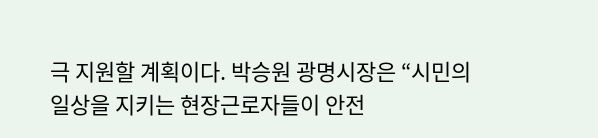극 지원할 계획이다. 박승원 광명시장은 “시민의 일상을 지키는 현장근로자들이 안전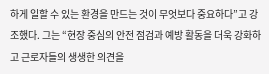하게 일할 수 있는 환경을 만드는 것이 무엇보다 중요하다”고 강조했다. 그는 “현장 중심의 안전 점검과 예방 활동을 더욱 강화하고 근로자들의 생생한 의견을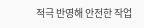적극 반영해 안전한 작업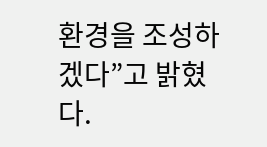환경을 조성하겠다”고 밝혔다.